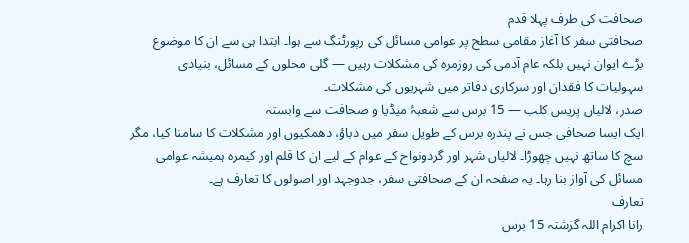صحافت کی طرف پہلا قدم
صحافتی سفر کا آغاز مقامی سطح پر عوامی مسائل کی رپورٹنگ سے ہوا۔ ابتدا ہی سے ان کا موضوع بڑے ایوان نہیں بلکہ عام آدمی کی روزمرہ کی مشکلات رہیں — گلی محلوں کے مسائل، بنیادی سہولیات کا فقدان اور سرکاری دفاتر میں شہریوں کی مشکلات۔
صدر، لالیاں پریس کلب — 15 برس سے شعبۂ میڈیا و صحافت سے وابستہ
ایک ایسا صحافی جس نے پندرہ برس کے طویل سفر میں دباؤ، دھمکیوں اور مشکلات کا سامنا کیا، مگر سچ کا ساتھ نہیں چھوڑا۔ لالیاں شہر اور گردونواح کے عوام کے لیے ان کا قلم اور کیمرہ ہمیشہ عوامی مسائل کی آواز بنا رہا۔ یہ صفحہ ان کے صحافتی سفر، جدوجہد اور اصولوں کا تعارف ہے۔
تعارف
رانا اکرام اللہ گزشتہ 15 برس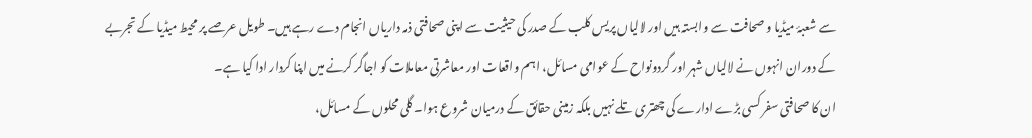سے شعبۂ میڈیا و صحافت سے وابستہ ہیں اور لالیاں پریس کلب کے صدر کی حیثیت سے اپنی صحافتی ذمہ داریاں انجام دے رہے ہیں۔ طویل عرصے پر محیط میڈیا کے تجربے کے دوران انہوں نے لالیاں شہر اور گردونواح کے عوامی مسائل، اہم واقعات اور معاشرتی معاملات کو اجاگر کرنے میں اپنا کردار ادا کیا ہے۔
ان کا صحافتی سفر کسی بڑے ادارے کی چھتری تلے نہیں بلکہ زمینی حقائق کے درمیان شروع ہوا۔ گلی محلوں کے مسائل،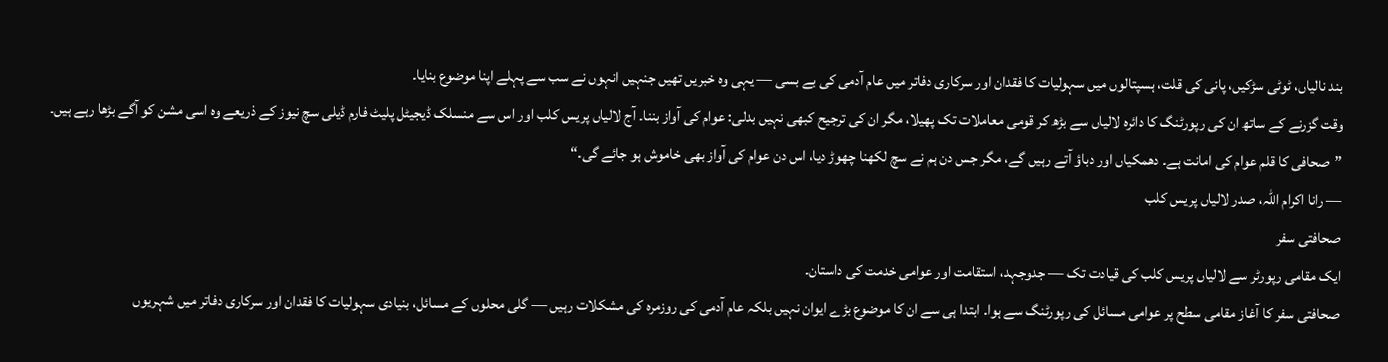بند نالیاں، ٹوٹی سڑکیں، پانی کی قلت، ہسپتالوں میں سہولیات کا فقدان اور سرکاری دفاتر میں عام آدمی کی بے بسی — یہی وہ خبریں تھیں جنہیں انہوں نے سب سے پہلے اپنا موضوع بنایا۔
وقت گزرنے کے ساتھ ان کی رپورٹنگ کا دائرہ لالیاں سے بڑھ کر قومی معاملات تک پھیلا، مگر ان کی ترجیح کبھی نہیں بدلی: عوام کی آواز بننا۔ آج لالیاں پریس کلب اور اس سے منسلک ڈیجیٹل پلیٹ فارم ڈیلی سچ نیوز کے ذریعے وہ اسی مشن کو آگے بڑھا رہے ہیں۔
”صحافی کا قلم عوام کی امانت ہے۔ دھمکیاں اور دباؤ آتے رہیں گے، مگر جس دن ہم نے سچ لکھنا چھوڑ دیا، اس دن عوام کی آواز بھی خاموش ہو جائے گی۔“
— رانا اکرام اللہ، صدر لالیاں پریس کلب
صحافتی سفر
ایک مقامی رپورٹر سے لالیاں پریس کلب کی قیادت تک — جدوجہد، استقامت اور عوامی خدمت کی داستان۔
صحافتی سفر کا آغاز مقامی سطح پر عوامی مسائل کی رپورٹنگ سے ہوا۔ ابتدا ہی سے ان کا موضوع بڑے ایوان نہیں بلکہ عام آدمی کی روزمرہ کی مشکلات رہیں — گلی محلوں کے مسائل، بنیادی سہولیات کا فقدان اور سرکاری دفاتر میں شہریوں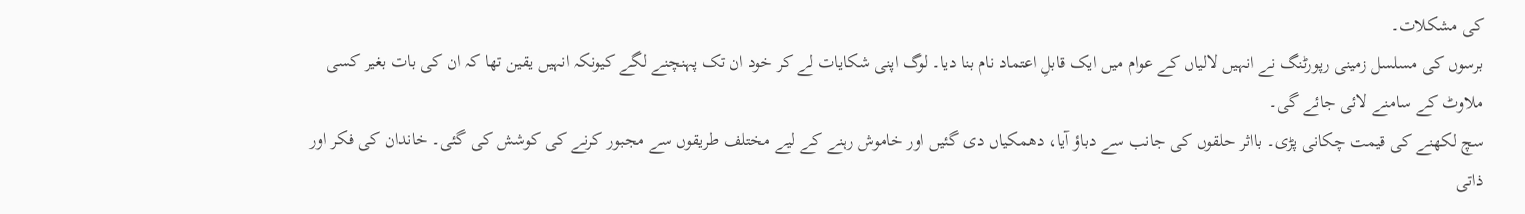کی مشکلات۔
برسوں کی مسلسل زمینی رپورٹنگ نے انہیں لالیاں کے عوام میں ایک قابلِ اعتماد نام بنا دیا۔ لوگ اپنی شکایات لے کر خود ان تک پہنچنے لگے کیونکہ انہیں یقین تھا کہ ان کی بات بغیر کسی ملاوٹ کے سامنے لائی جائے گی۔
سچ لکھنے کی قیمت چکانی پڑی۔ بااثر حلقوں کی جانب سے دباؤ آیا، دھمکیاں دی گئیں اور خاموش رہنے کے لیے مختلف طریقوں سے مجبور کرنے کی کوشش کی گئی۔ خاندان کی فکر اور ذاتی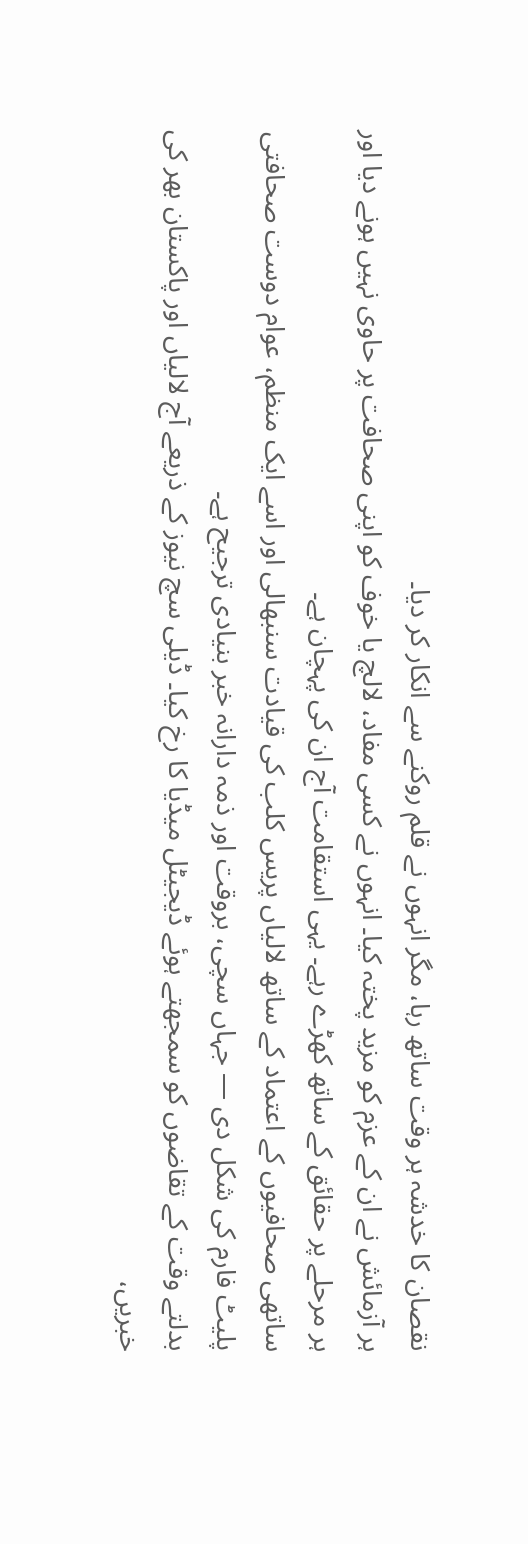نقصان کا خدشہ ہر وقت ساتھ رہا، مگر انہوں نے قلم روکنے سے انکار کر دیا۔
ہر آزمائش نے ان کے عزم کو مزید پختہ کیا۔ انہوں نے کسی مفاد، لالچ یا خوف کو اپنی صحافت پر حاوی نہیں ہونے دیا اور ہر مرحلے پر حقائق کے ساتھ کھڑے رہے۔ یہی استقامت آج ان کی پہچان ہے۔
ساتھی صحافیوں کے اعتماد کے ساتھ لالیاں پریس کلب کی قیادت سنبھالی اور اسے ایک منظم، عوام دوست صحافتی پلیٹ فارم کی شکل دی — جہاں سچی، بروقت اور ذمہ دارانہ خبر بنیادی ترجیح ہے۔
بدلتے وقت کے تقاضوں کو سمجھتے ہوئے ڈیجیٹل میڈیا کا رخ کیا۔ ڈیلی سچ نیوز کے ذریعے آج لالیاں اور پاکستان بھر کی خبریں،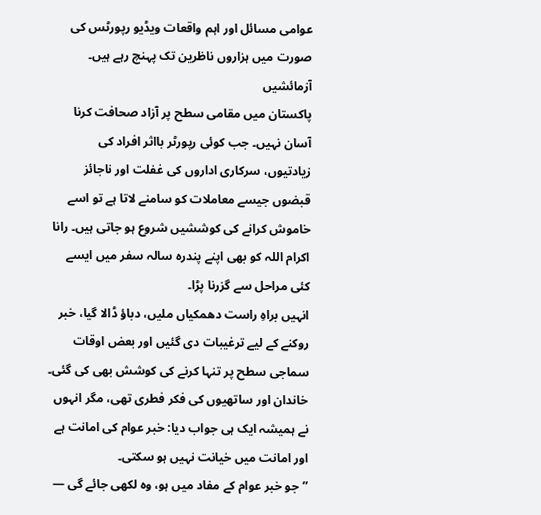عوامی مسائل اور اہم واقعات ویڈیو رپورٹس کی صورت میں ہزاروں ناظرین تک پہنچ رہے ہیں۔
آزمائشیں
پاکستان میں مقامی سطح پر آزاد صحافت کرنا آسان نہیں۔ جب کوئی رپورٹر بااثر افراد کی زیادتیوں، سرکاری اداروں کی غفلت اور ناجائز قبضوں جیسے معاملات کو سامنے لاتا ہے تو اسے خاموش کرانے کی کوششیں شروع ہو جاتی ہیں۔ رانا اکرام اللہ کو بھی اپنے پندرہ سالہ سفر میں ایسے کئی مراحل سے گزرنا پڑا۔
انہیں براہِ راست دھمکیاں ملیں، دباؤ ڈالا گیا، خبر روکنے کے لیے ترغیبات دی گئیں اور بعض اوقات سماجی سطح پر تنہا کرنے کی کوشش بھی کی گئی۔ خاندان اور ساتھیوں کی فکر فطری تھی، مگر انہوں نے ہمیشہ ایک ہی جواب دیا: خبر عوام کی امانت ہے اور امانت میں خیانت نہیں ہو سکتی۔
”جو خبر عوام کے مفاد میں ہو، وہ لکھی جائے گی —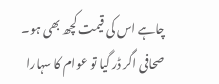چاہے اس کی قیمت کچھ بھی ہو۔ صحافی اگر ڈر گیا تو عوام کا سہارا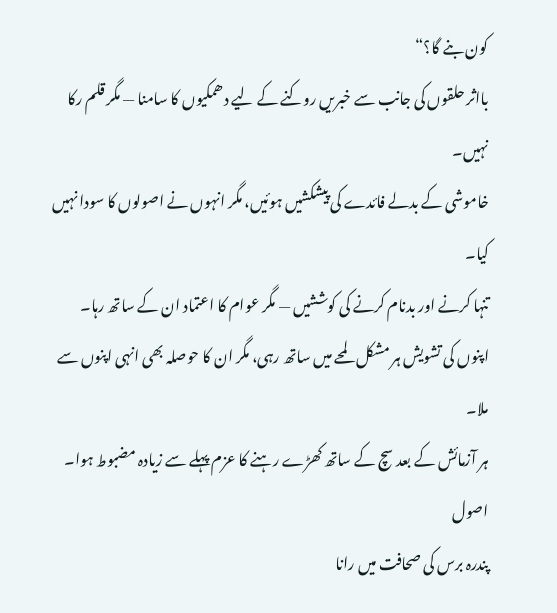کون بنے گا؟“
بااثر حلقوں کی جانب سے خبریں روکنے کے لیے دھمکیوں کا سامنا — مگر قلم رکا نہیں۔
خاموشی کے بدلے فائدے کی پیشکشیں ہوئیں، مگر انہوں نے اصولوں کا سودا نہیں کیا۔
تنہا کرنے اور بدنام کرنے کی کوششیں — مگر عوام کا اعتماد ان کے ساتھ رہا۔
اپنوں کی تشویش ہر مشکل لمحے میں ساتھ رہی، مگر ان کا حوصلہ بھی انہی اپنوں سے ملا۔
ہر آزمائش کے بعد سچ کے ساتھ کھڑے رہنے کا عزم پہلے سے زیادہ مضبوط ہوا۔
اصول
پندرہ برس کی صحافت میں رانا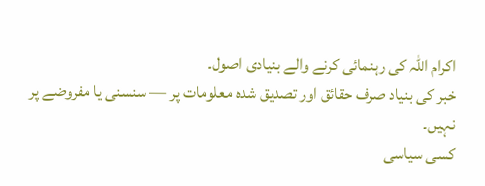اکرام اللہ کی رہنمائی کرنے والے بنیادی اصول۔
خبر کی بنیاد صرف حقائق اور تصدیق شدہ معلومات پر — سنسنی یا مفروضے پر نہیں۔
کسی سیاسی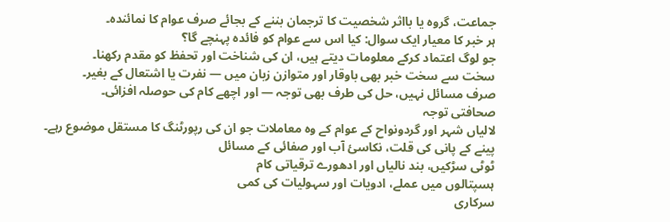جماعت، گروہ یا بااثر شخصیت کا ترجمان بننے کے بجائے صرف عوام کا نمائندہ۔
ہر خبر کا معیار ایک سوال: کیا اس سے عوام کو فائدہ پہنچے گا؟
جو لوگ اعتماد کرکے معلومات دیتے ہیں، ان کی شناخت اور تحفظ کو مقدم رکھنا۔
سخت سے سخت خبر بھی باوقار اور متوازن زبان میں — نفرت یا اشتعال کے بغیر۔
صرف مسائل نہیں، حل کی طرف بھی توجہ — اور اچھے کام کی حوصلہ افزائی۔
صحافتی توجہ
لالیاں شہر اور گردونواح کے عوام کے وہ معاملات جو ان کی رپورٹنگ کا مستقل موضوع رہے۔
پینے کے پانی کی قلت، نکاسیٔ آب اور صفائی کے مسائل
ٹوٹی سڑکیں، بند نالیاں اور ادھورے ترقیاتی کام
ہسپتالوں میں عملے، ادویات اور سہولیات کی کمی
سرکاری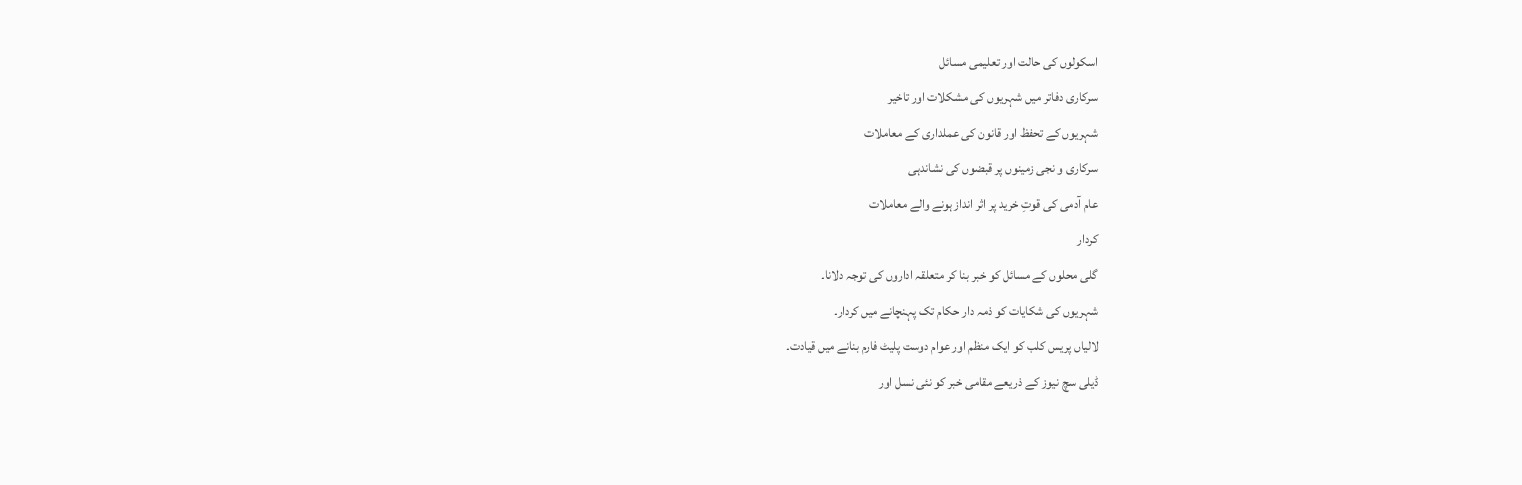اسکولوں کی حالت اور تعلیمی مسائل
سرکاری دفاتر میں شہریوں کی مشکلات اور تاخیر
شہریوں کے تحفظ اور قانون کی عملداری کے معاملات
سرکاری و نجی زمینوں پر قبضوں کی نشاندہی
عام آدمی کی قوتِ خرید پر اثر انداز ہونے والے معاملات
کردار
گلی محلوں کے مسائل کو خبر بنا کر متعلقہ اداروں کی توجہ دلانا۔
شہریوں کی شکایات کو ذمہ دار حکام تک پہنچانے میں کردار۔
لالیاں پریس کلب کو ایک منظم اور عوام دوست پلیٹ فارم بنانے میں قیادت۔
ڈیلی سچ نیوز کے ذریعے مقامی خبر کو نئی نسل اور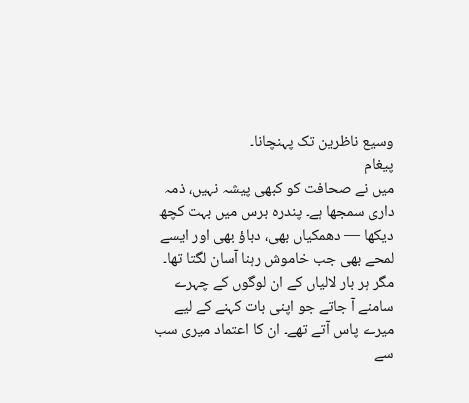وسیع ناظرین تک پہنچانا۔
پیغام
میں نے صحافت کو کبھی پیشہ نہیں، ذمہ داری سمجھا ہے۔ پندرہ برس میں بہت کچھ دیکھا — دھمکیاں بھی، دباؤ بھی اور ایسے لمحے بھی جب خاموش رہنا آسان لگتا تھا۔ مگر ہر بار لالیاں کے ان لوگوں کے چہرے سامنے آ جاتے جو اپنی بات کہنے کے لیے میرے پاس آتے تھے۔ ان کا اعتماد میری سب سے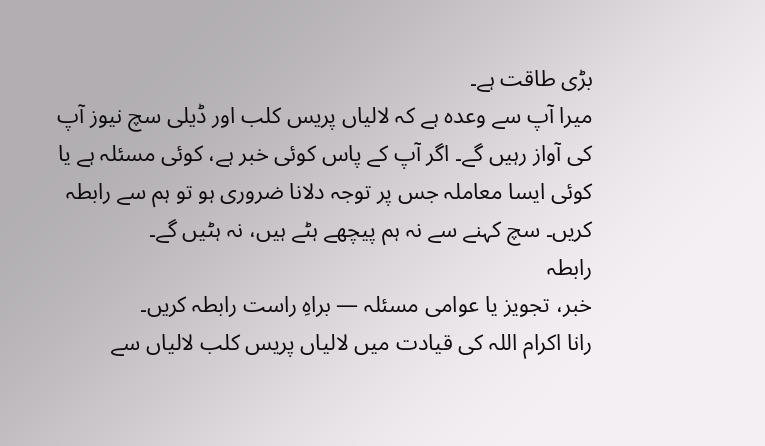بڑی طاقت ہے۔
میرا آپ سے وعدہ ہے کہ لالیاں پریس کلب اور ڈیلی سچ نیوز آپ کی آواز رہیں گے۔ اگر آپ کے پاس کوئی خبر ہے، کوئی مسئلہ ہے یا کوئی ایسا معاملہ جس پر توجہ دلانا ضروری ہو تو ہم سے رابطہ کریں۔ سچ کہنے سے نہ ہم پیچھے ہٹے ہیں، نہ ہٹیں گے۔
رابطہ
خبر، تجویز یا عوامی مسئلہ — براہِ راست رابطہ کریں۔
رانا اکرام اللہ کی قیادت میں لالیاں پریس کلب لالیاں سے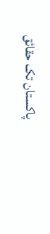پاکستان تک حقائق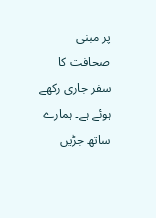پر مبنی صحافت کا سفر جاری رکھے ہوئے ہے۔ ہمارے ساتھ جڑیں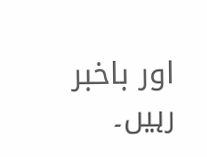اور باخبر رہیں۔